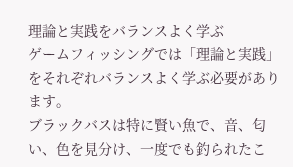理論と実践をバランスよく学ぶ
ゲームフィッシングでは「理論と実践」をそれぞれバランスよく学ぶ必要があります。
ブラックバスは特に賢い魚で、音、匂い、色を見分け、一度でも釣られたこ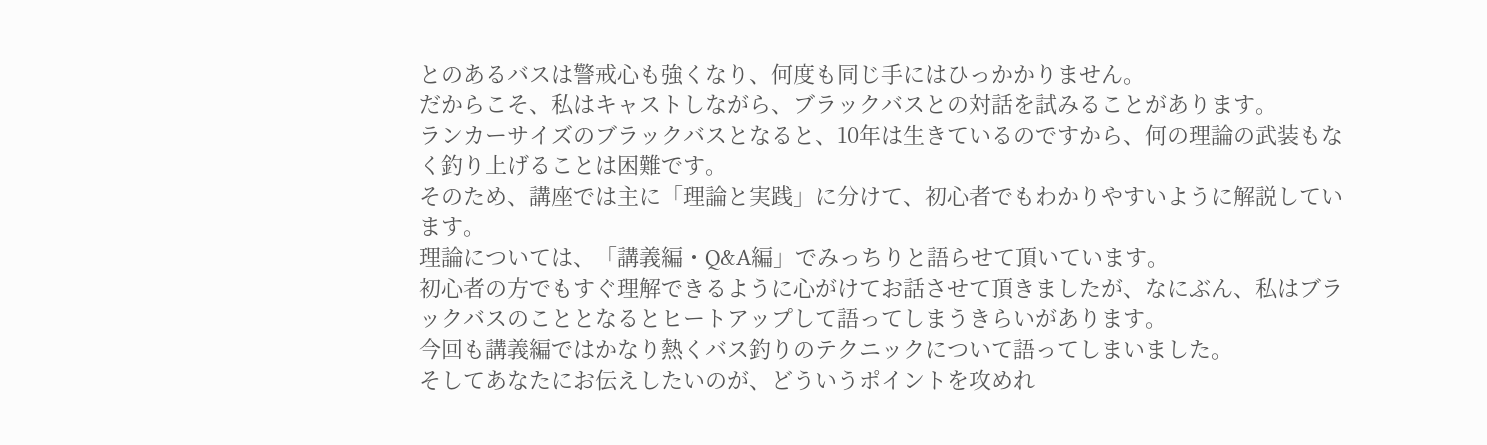とのあるバスは警戒心も強くなり、何度も同じ手にはひっかかりません。
だからこそ、私はキャストしながら、ブラックバスとの対話を試みることがあります。
ランカーサイズのブラックバスとなると、10年は生きているのですから、何の理論の武装もなく釣り上げることは困難です。
そのため、講座では主に「理論と実践」に分けて、初心者でもわかりやすいように解説しています。
理論については、「講義編・Q&A編」でみっちりと語らせて頂いています。
初心者の方でもすぐ理解できるように心がけてお話させて頂きましたが、なにぶん、私はブラックバスのこととなるとヒートアップして語ってしまうきらいがあります。
今回も講義編ではかなり熱くバス釣りのテクニックについて語ってしまいました。
そしてあなたにお伝えしたいのが、どういうポイントを攻めれ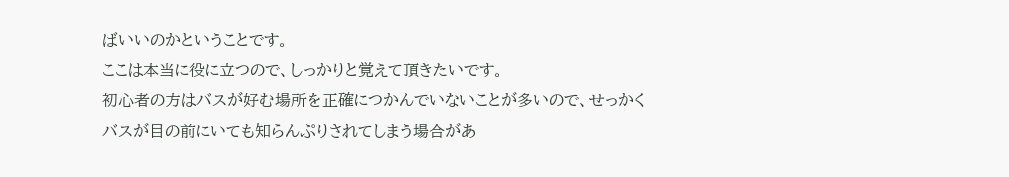ばいいのかということです。
ここは本当に役に立つので、しっかりと覚えて頂きたいです。
初心者の方はバスが好む場所を正確につかんでいないことが多いので、せっかくバスが目の前にいても知らんぷりされてしまう場合があ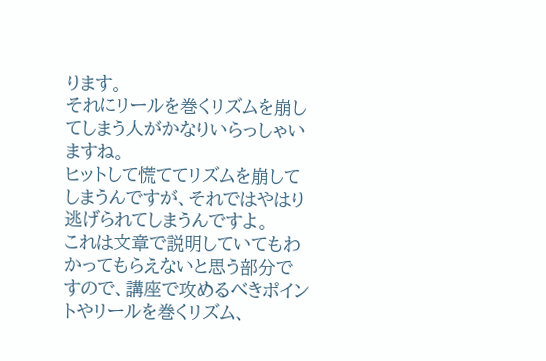ります。
それにリールを巻くリズムを崩してしまう人がかなりいらっしゃいますね。
ヒットして慌ててリズムを崩してしまうんですが、それではやはり逃げられてしまうんですよ。
これは文章で説明していてもわかってもらえないと思う部分ですので、講座で攻めるべきポイントやリールを巻くリズム、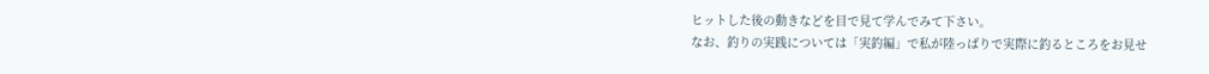ヒットした後の動きなどを目で見て学んでみて下さい。
なお、釣りの実践については「実釣編」で私が陸っぱりで実際に釣るところをお見せ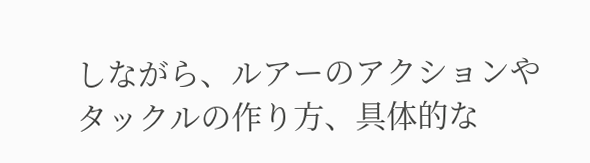しながら、ルアーのアクションやタックルの作り方、具体的な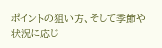ポイントの狙い方、そして季節や状況に応じ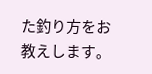た釣り方をお教えします。